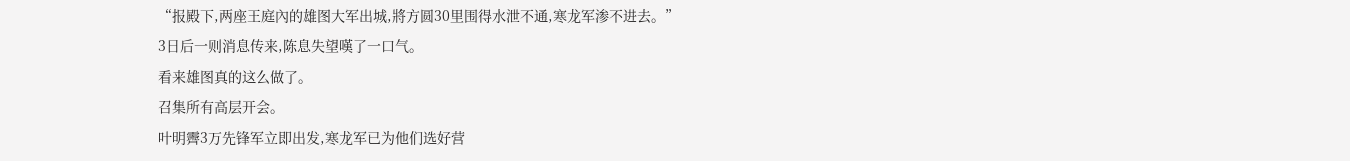“报殿下,两座王庭內的雄图大军出城,將方圆30里围得水泄不通,寒龙军渗不进去。”
3日后一则消息传来,陈息失望嘆了一口气。
看来雄图真的这么做了。
召集所有高层开会。
叶明霽3万先锋军立即出发,寒龙军已为他们选好营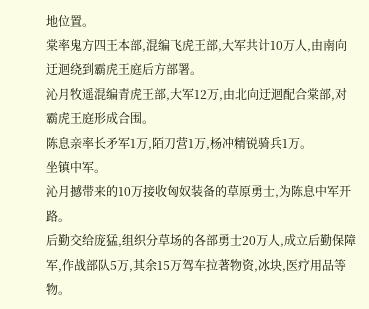地位置。
棠率鬼方四王本部,混编飞虎王部,大军共计10万人,由南向迂迴绕到霸虎王庭后方部署。
沁月牧遥混编青虎王部,大军12万,由北向迂迴配合棠部,对霸虎王庭形成合围。
陈息亲率长矛军1万,陌刀营1万,杨冲精锐骑兵1万。
坐镇中军。
沁月撼带来的10万接收匈奴装备的草原勇士,为陈息中军开路。
后勤交给庞猛,组织分草场的各部勇士20万人,成立后勤保障军,作战部队5万,其余15万驾车拉著物资,冰块,医疗用品等物。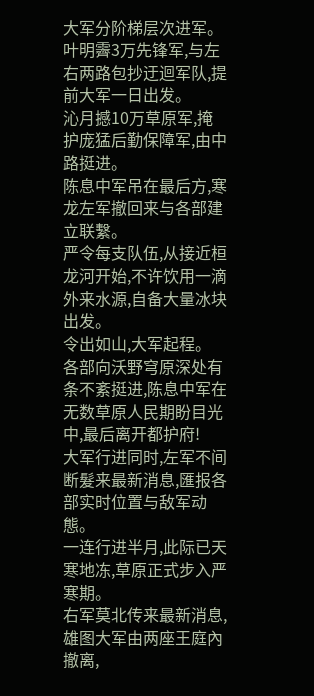大军分阶梯层次进军。
叶明霽3万先锋军,与左右两路包抄迂迴军队,提前大军一日出发。
沁月撼10万草原军,掩护庞猛后勤保障军,由中路挺进。
陈息中军吊在最后方,寒龙左军撤回来与各部建立联繫。
严令每支队伍,从接近桓龙河开始,不许饮用一滴外来水源,自备大量冰块出发。
令出如山,大军起程。
各部向沃野穹原深处有条不紊挺进,陈息中军在无数草原人民期盼目光中,最后离开都护府!
大军行进同时,左军不间断髮来最新消息,匯报各部实时位置与敌军动態。
一连行进半月,此际已天寒地冻,草原正式步入严寒期。
右军莫北传来最新消息,雄图大军由两座王庭內撤离,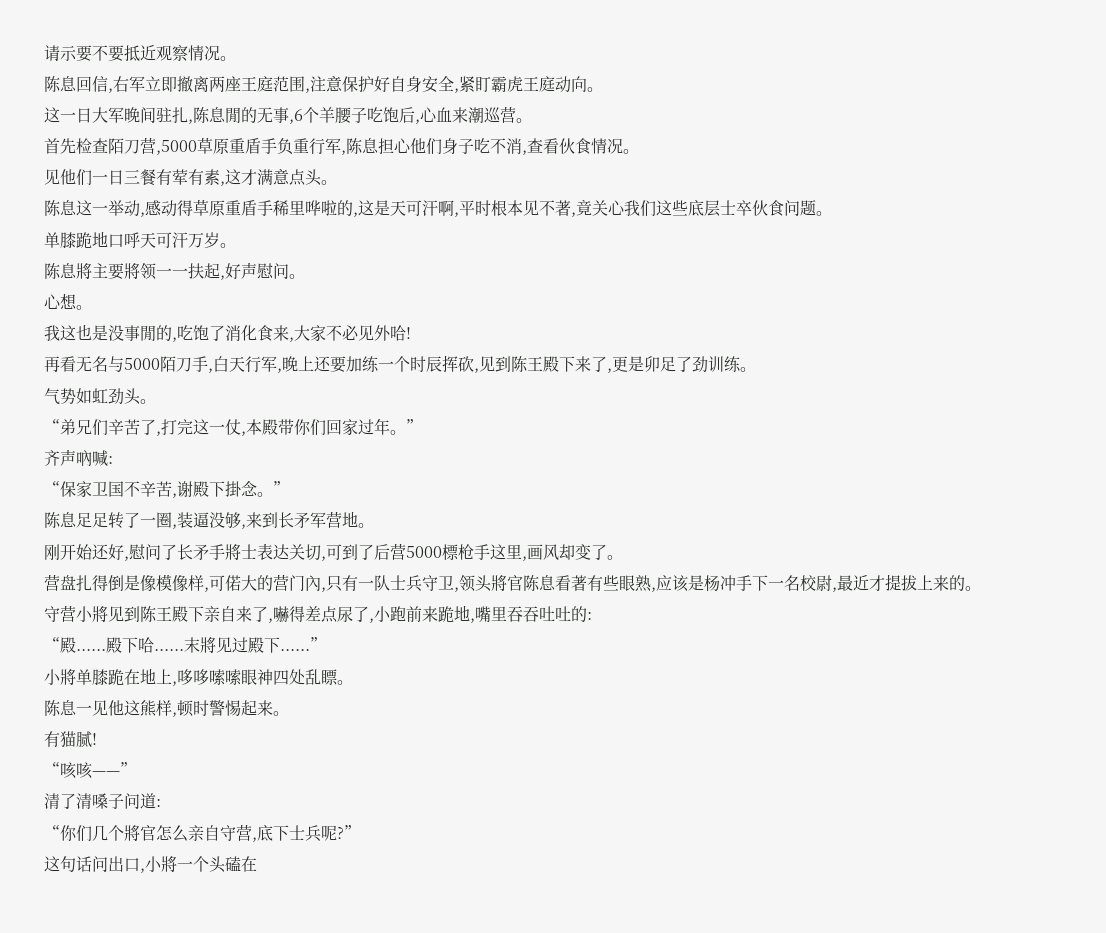请示要不要抵近观察情况。
陈息回信,右军立即撤离两座王庭范围,注意保护好自身安全,紧盯霸虎王庭动向。
这一日大军晚间驻扎,陈息閒的无事,6个羊腰子吃饱后,心血来潮巡营。
首先检查陌刀营,5000草原重盾手负重行军,陈息担心他们身子吃不消,查看伙食情况。
见他们一日三餐有荤有素,这才满意点头。
陈息这一举动,感动得草原重盾手稀里哗啦的,这是天可汗啊,平时根本见不著,竟关心我们这些底层士卒伙食问题。
单膝跪地口呼天可汗万岁。
陈息將主要將领一一扶起,好声慰问。
心想。
我这也是没事閒的,吃饱了消化食来,大家不必见外哈!
再看无名与5000陌刀手,白天行军,晚上还要加练一个时辰挥砍,见到陈王殿下来了,更是卯足了劲训练。
气势如虹劲头。
“弟兄们辛苦了,打完这一仗,本殿带你们回家过年。”
齐声吶喊:
“保家卫国不辛苦,谢殿下掛念。”
陈息足足转了一圈,装逼没够,来到长矛军营地。
刚开始还好,慰问了长矛手將士表达关切,可到了后营5000標枪手这里,画风却变了。
营盘扎得倒是像模像样,可偌大的营门內,只有一队士兵守卫,领头將官陈息看著有些眼熟,应该是杨冲手下一名校尉,最近才提拔上来的。
守营小將见到陈王殿下亲自来了,嚇得差点尿了,小跑前来跪地,嘴里吞吞吐吐的:
“殿......殿下哈......末將见过殿下......”
小將单膝跪在地上,哆哆嗦嗦眼神四处乱瞟。
陈息一见他这熊样,顿时警惕起来。
有猫腻!
“咳咳——”
清了清嗓子问道:
“你们几个將官怎么亲自守营,底下士兵呢?”
这句话问出口,小將一个头磕在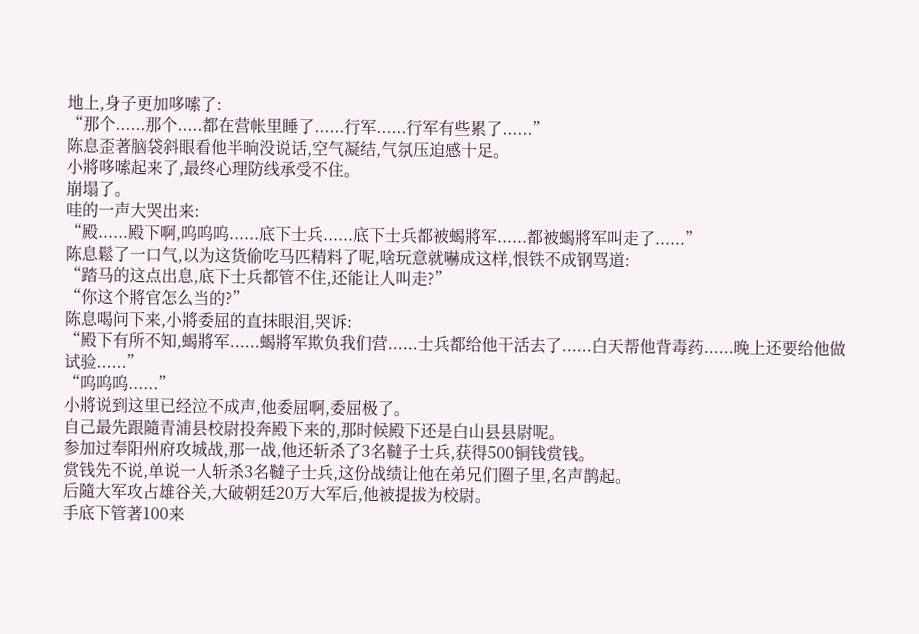地上,身子更加哆嗦了:
“那个......那个.....都在营帐里睡了......行军......行军有些累了......”
陈息歪著脑袋斜眼看他半晌没说话,空气凝结,气氛压迫感十足。
小將哆嗦起来了,最终心理防线承受不住。
崩塌了。
哇的一声大哭出来:
“殿......殿下啊,呜呜呜......底下士兵......底下士兵都被蝎將军......都被蝎將军叫走了......”
陈息鬆了一口气,以为这货偷吃马匹精料了呢,啥玩意就嚇成这样,恨铁不成钢骂道:
“踏马的这点出息,底下士兵都管不住,还能让人叫走?”
“你这个將官怎么当的?”
陈息喝问下来,小將委屈的直抹眼泪,哭诉:
“殿下有所不知,蝎將军......蝎將军欺负我们营......士兵都给他干活去了......白天帮他背毒药......晚上还要给他做试验......”
“呜呜呜......”
小將说到这里已经泣不成声,他委屈啊,委屈极了。
自己最先跟隨青浦县校尉投奔殿下来的,那时候殿下还是白山县县尉呢。
参加过奉阳州府攻城战,那一战,他还斩杀了3名韃子士兵,获得500铜钱赏钱。
赏钱先不说,单说一人斩杀3名韃子士兵,这份战绩让他在弟兄们圈子里,名声鹊起。
后隨大军攻占雄谷关,大破朝廷20万大军后,他被提拔为校尉。
手底下管著100来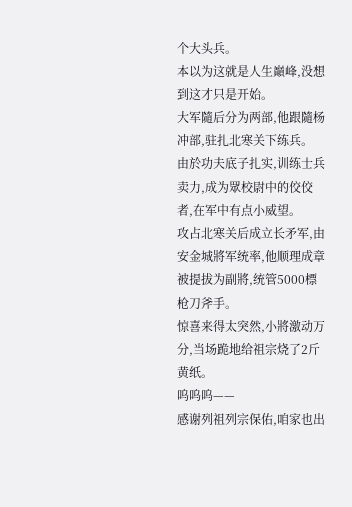个大头兵。
本以为这就是人生巔峰,没想到这才只是开始。
大军隨后分为两部,他跟隨杨冲部,驻扎北寒关下练兵。
由於功夫底子扎实,训练士兵卖力,成为眾校尉中的佼佼者,在军中有点小威望。
攻占北寒关后成立长矛军,由安金城將军统率,他顺理成章被提拔为副將,统管5000標枪刀斧手。
惊喜来得太突然,小將激动万分,当场跪地给祖宗烧了2斤黄纸。
呜呜呜——
感谢列祖列宗保佑,咱家也出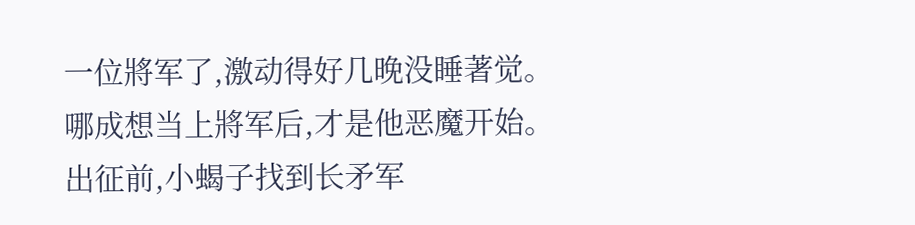一位將军了,激动得好几晚没睡著觉。
哪成想当上將军后,才是他恶魔开始。
出征前,小蝎子找到长矛军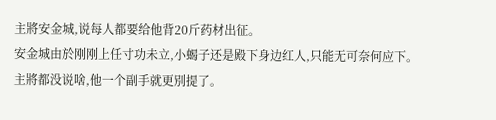主將安金城,说每人都要给他背20斤药材出征。
安金城由於刚刚上任寸功未立,小蝎子还是殿下身边红人,只能无可奈何应下。
主將都没说啥,他一个副手就更別提了。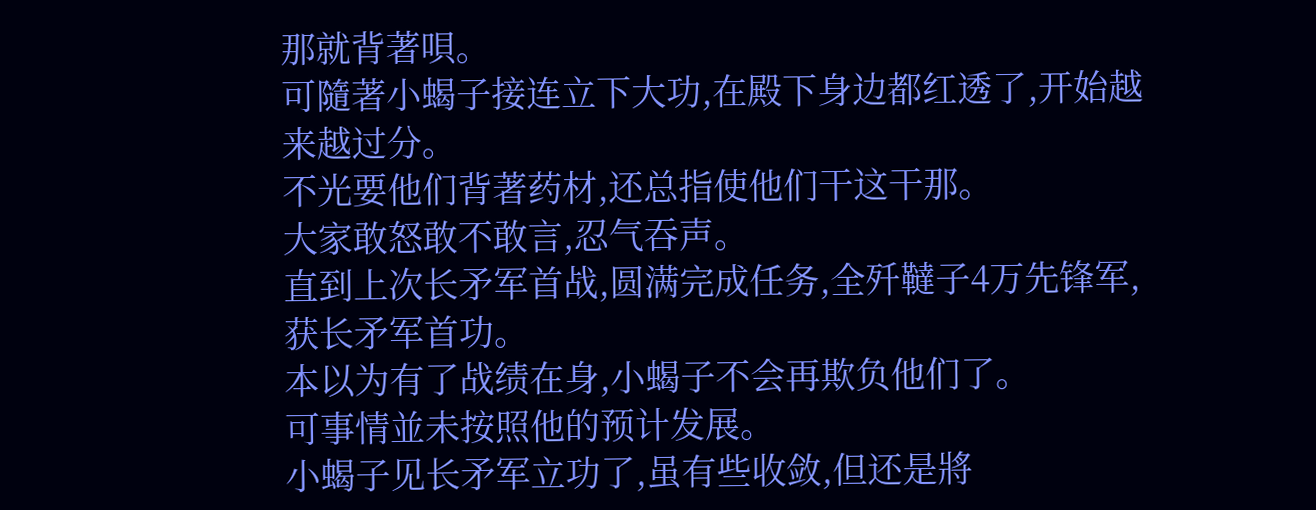那就背著唄。
可隨著小蝎子接连立下大功,在殿下身边都红透了,开始越来越过分。
不光要他们背著药材,还总指使他们干这干那。
大家敢怒敢不敢言,忍气吞声。
直到上次长矛军首战,圆满完成任务,全歼韃子4万先锋军,获长矛军首功。
本以为有了战绩在身,小蝎子不会再欺负他们了。
可事情並未按照他的预计发展。
小蝎子见长矛军立功了,虽有些收敛,但还是將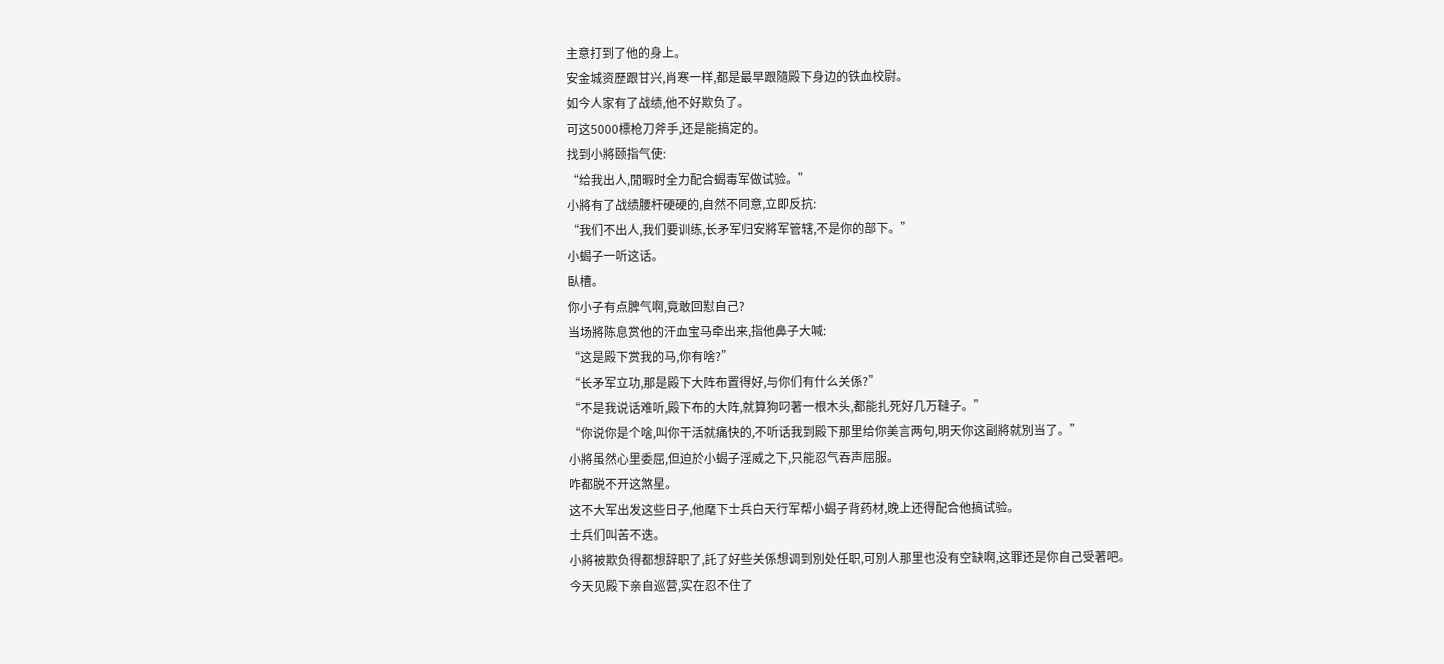主意打到了他的身上。
安金城资歷跟甘兴,肖寒一样,都是最早跟隨殿下身边的铁血校尉。
如今人家有了战绩,他不好欺负了。
可这5000標枪刀斧手,还是能搞定的。
找到小將颐指气使:
“给我出人,閒暇时全力配合蝎毒军做试验。”
小將有了战绩腰杆硬硬的,自然不同意,立即反抗:
“我们不出人,我们要训练,长矛军归安將军管辖,不是你的部下。”
小蝎子一听这话。
臥槽。
你小子有点脾气啊,竟敢回懟自己?
当场將陈息赏他的汗血宝马牵出来,指他鼻子大喊:
“这是殿下赏我的马,你有啥?”
“长矛军立功,那是殿下大阵布置得好,与你们有什么关係?”
“不是我说话难听,殿下布的大阵,就算狗叼著一根木头,都能扎死好几万韃子。”
“你说你是个啥,叫你干活就痛快的,不听话我到殿下那里给你美言两句,明天你这副將就別当了。”
小將虽然心里委屈,但迫於小蝎子淫威之下,只能忍气吞声屈服。
咋都脱不开这煞星。
这不大军出发这些日子,他麾下士兵白天行军帮小蝎子背药材,晚上还得配合他搞试验。
士兵们叫苦不迭。
小將被欺负得都想辞职了,託了好些关係想调到別处任职,可別人那里也没有空缺啊,这罪还是你自己受著吧。
今天见殿下亲自巡营,实在忍不住了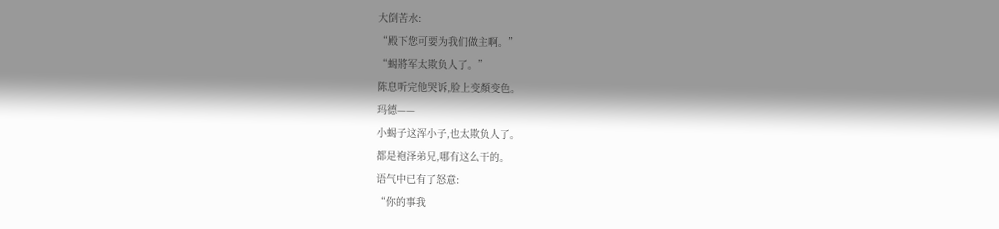大倒苦水:
“殿下您可要为我们做主啊。”
“蝎將军太欺负人了。”
陈息听完他哭诉,脸上变顏变色。
玛德——
小蝎子这浑小子,也太欺负人了。
都是袍泽弟兄,哪有这么干的。
语气中已有了怒意:
“你的事我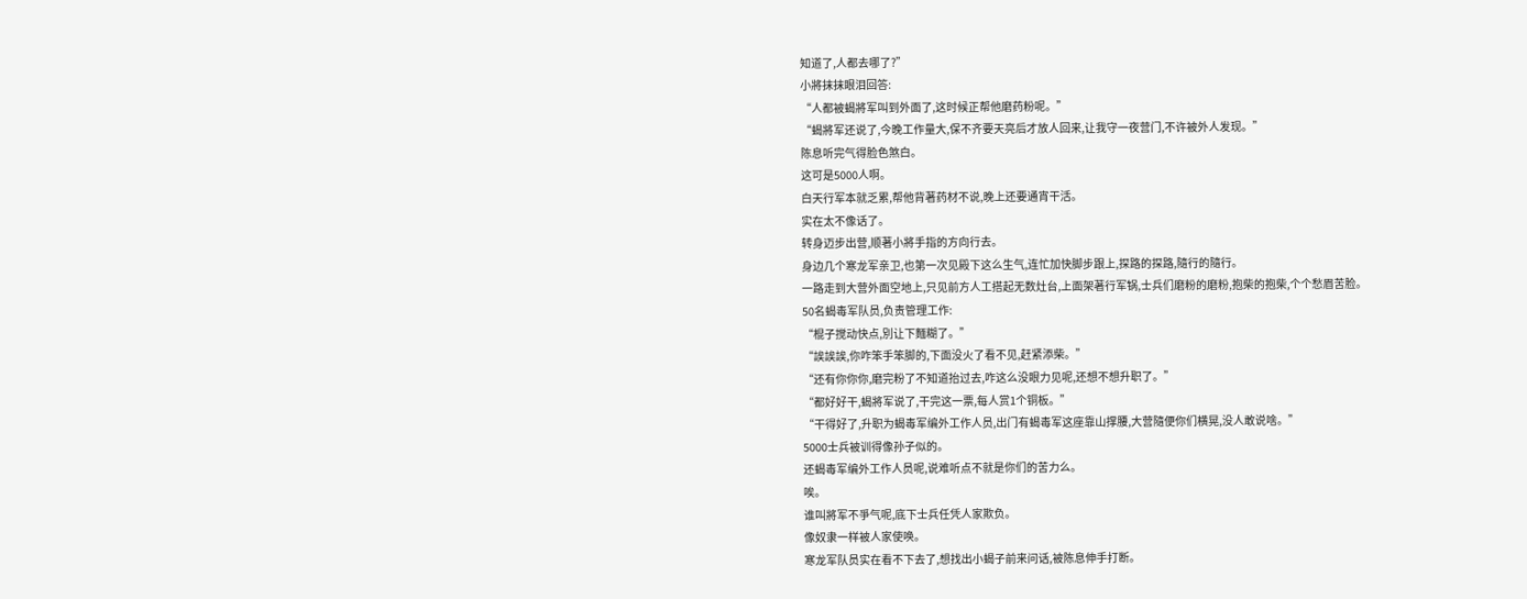知道了,人都去哪了?”
小將抹抹眼泪回答:
“人都被蝎將军叫到外面了,这时候正帮他磨药粉呢。”
“蝎將军还说了,今晚工作量大,保不齐要天亮后才放人回来,让我守一夜营门,不许被外人发现。”
陈息听完气得脸色煞白。
这可是5000人啊。
白天行军本就乏累,帮他背著药材不说,晚上还要通宵干活。
实在太不像话了。
转身迈步出营,顺著小將手指的方向行去。
身边几个寒龙军亲卫,也第一次见殿下这么生气,连忙加快脚步跟上,探路的探路,隨行的隨行。
一路走到大营外面空地上,只见前方人工搭起无数灶台,上面架著行军锅,士兵们磨粉的磨粉,抱柴的抱柴,个个愁眉苦脸。
50名蝎毒军队员,负责管理工作:
“棍子搅动快点,別让下麵糊了。”
“誒誒誒,你咋笨手笨脚的,下面没火了看不见,赶紧添柴。”
“还有你你你,磨完粉了不知道抬过去,咋这么没眼力见呢,还想不想升职了。”
“都好好干,蝎將军说了,干完这一票,每人赏1个铜板。”
“干得好了,升职为蝎毒军编外工作人员,出门有蝎毒军这座靠山撑腰,大营隨便你们横晃,没人敢说啥。”
5000士兵被训得像孙子似的。
还蝎毒军编外工作人员呢,说难听点不就是你们的苦力么。
唉。
谁叫將军不爭气呢,底下士兵任凭人家欺负。
像奴隶一样被人家使唤。
寒龙军队员实在看不下去了,想找出小蝎子前来问话,被陈息伸手打断。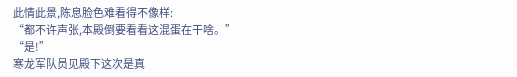此情此景,陈息脸色难看得不像样:
“都不许声张,本殿倒要看看这混蛋在干啥。”
“是!”
寒龙军队员见殿下这次是真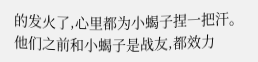的发火了,心里都为小蝎子捏一把汗。
他们之前和小蝎子是战友,都效力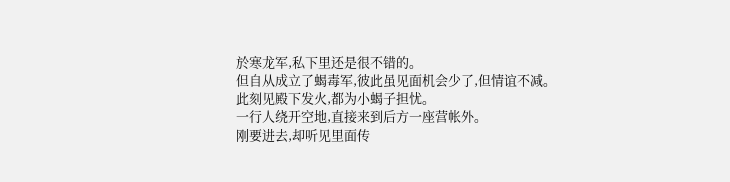於寒龙军,私下里还是很不错的。
但自从成立了蝎毒军,彼此虽见面机会少了,但情谊不减。
此刻见殿下发火,都为小蝎子担忧。
一行人绕开空地,直接来到后方一座营帐外。
刚要进去,却听见里面传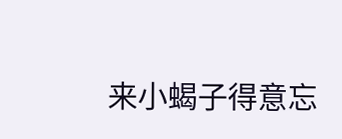来小蝎子得意忘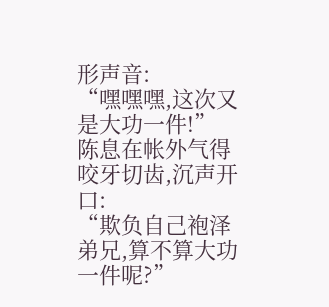形声音:
“嘿嘿嘿,这次又是大功一件!”
陈息在帐外气得咬牙切齿,沉声开口:
“欺负自己袍泽弟兄,算不算大功一件呢?”